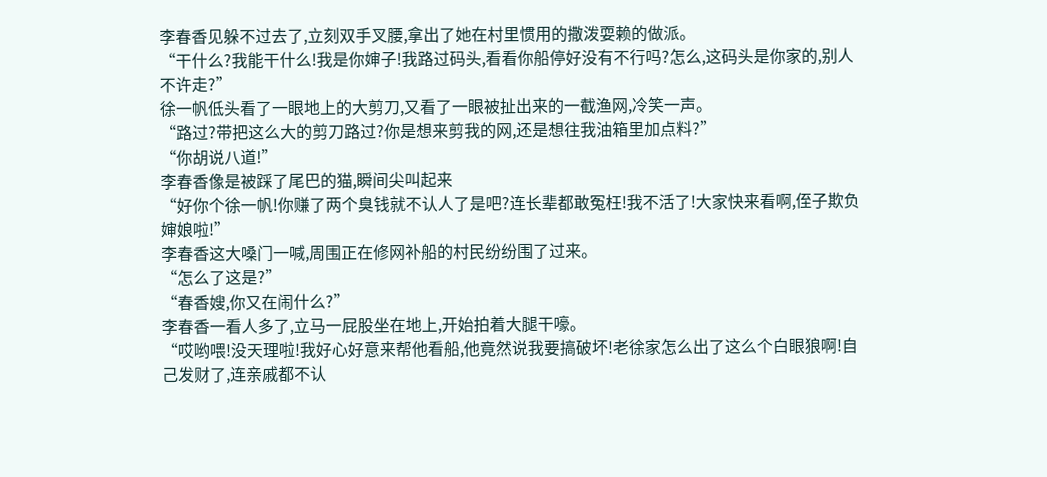李春香见躲不过去了,立刻双手叉腰,拿出了她在村里惯用的撒泼耍赖的做派。
“干什么?我能干什么!我是你婶子!我路过码头,看看你船停好没有不行吗?怎么,这码头是你家的,别人不许走?”
徐一帆低头看了一眼地上的大剪刀,又看了一眼被扯出来的一截渔网,冷笑一声。
“路过?带把这么大的剪刀路过?你是想来剪我的网,还是想往我油箱里加点料?”
“你胡说八道!”
李春香像是被踩了尾巴的猫,瞬间尖叫起来
“好你个徐一帆!你赚了两个臭钱就不认人了是吧?连长辈都敢冤枉!我不活了!大家快来看啊,侄子欺负婶娘啦!”
李春香这大嗓门一喊,周围正在修网补船的村民纷纷围了过来。
“怎么了这是?”
“春香嫂,你又在闹什么?”
李春香一看人多了,立马一屁股坐在地上,开始拍着大腿干嚎。
“哎哟喂!没天理啦!我好心好意来帮他看船,他竟然说我要搞破坏!老徐家怎么出了这么个白眼狼啊!自己发财了,连亲戚都不认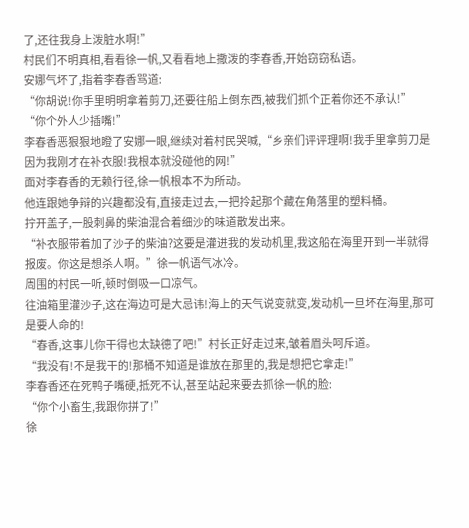了,还往我身上泼脏水啊!”
村民们不明真相,看看徐一帆,又看看地上撒泼的李春香,开始窃窃私语。
安娜气坏了,指着李春香骂道:
“你胡说!你手里明明拿着剪刀,还要往船上倒东西,被我们抓个正着你还不承认!”
“你个外人少插嘴!”
李春香恶狠狠地瞪了安娜一眼,继续对着村民哭喊,“乡亲们评评理啊!我手里拿剪刀是因为我刚才在补衣服!我根本就没碰他的网!”
面对李春香的无赖行径,徐一帆根本不为所动。
他连跟她争辩的兴趣都没有,直接走过去,一把拎起那个藏在角落里的塑料桶。
拧开盖子,一股刺鼻的柴油混合着细沙的味道散发出来。
“补衣服带着加了沙子的柴油?这要是灌进我的发动机里,我这船在海里开到一半就得报废。你这是想杀人啊。”徐一帆语气冰冷。
周围的村民一听,顿时倒吸一口凉气。
往油箱里灌沙子,这在海边可是大忌讳!海上的天气说变就变,发动机一旦坏在海里,那可是要人命的!
“春香,这事儿你干得也太缺德了吧!”村长正好走过来,皱着眉头呵斥道。
“我没有!不是我干的!那桶不知道是谁放在那里的,我是想把它拿走!”
李春香还在死鸭子嘴硬,抵死不认,甚至站起来要去抓徐一帆的脸:
“你个小畜生,我跟你拼了!”
徐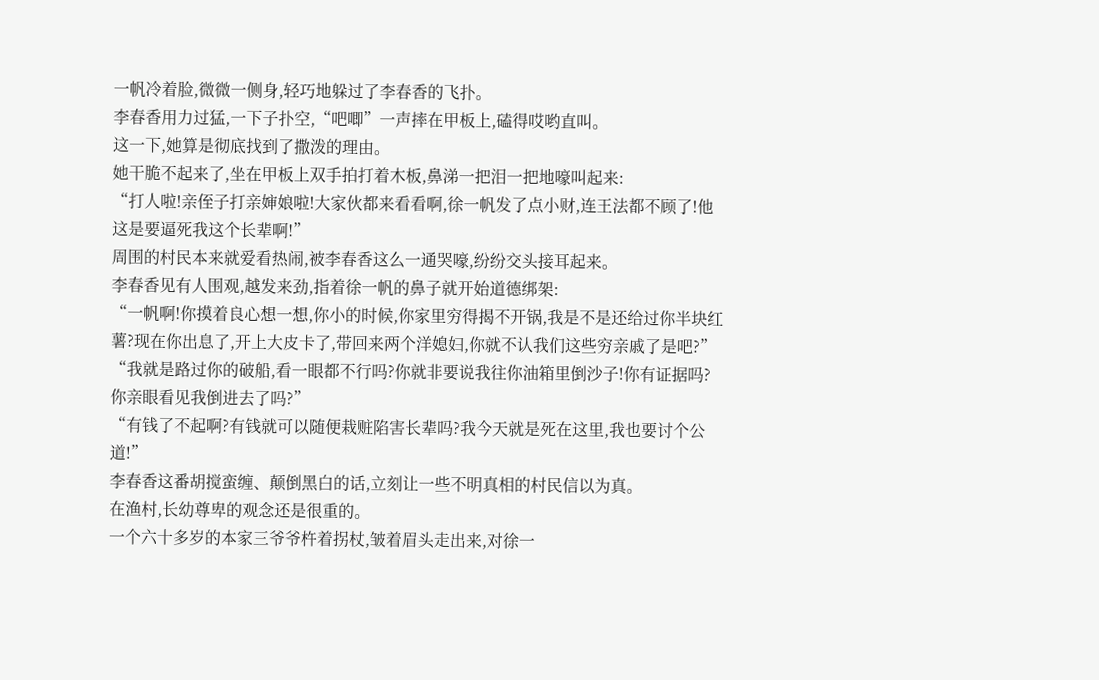一帆冷着脸,微微一侧身,轻巧地躲过了李春香的飞扑。
李春香用力过猛,一下子扑空,“吧唧”一声摔在甲板上,磕得哎哟直叫。
这一下,她算是彻底找到了撒泼的理由。
她干脆不起来了,坐在甲板上双手拍打着木板,鼻涕一把泪一把地嚎叫起来:
“打人啦!亲侄子打亲婶娘啦!大家伙都来看看啊,徐一帆发了点小财,连王法都不顾了!他这是要逼死我这个长辈啊!”
周围的村民本来就爱看热闹,被李春香这么一通哭嚎,纷纷交头接耳起来。
李春香见有人围观,越发来劲,指着徐一帆的鼻子就开始道德绑架:
“一帆啊!你摸着良心想一想,你小的时候,你家里穷得揭不开锅,我是不是还给过你半块红薯?现在你出息了,开上大皮卡了,带回来两个洋媳妇,你就不认我们这些穷亲戚了是吧?”
“我就是路过你的破船,看一眼都不行吗?你就非要说我往你油箱里倒沙子!你有证据吗?你亲眼看见我倒进去了吗?”
“有钱了不起啊?有钱就可以随便栽赃陷害长辈吗?我今天就是死在这里,我也要讨个公道!”
李春香这番胡搅蛮缠、颠倒黑白的话,立刻让一些不明真相的村民信以为真。
在渔村,长幼尊卑的观念还是很重的。
一个六十多岁的本家三爷爷杵着拐杖,皱着眉头走出来,对徐一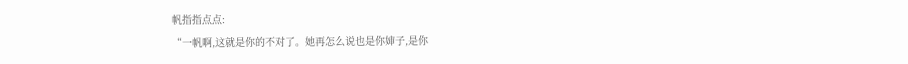帆指指点点:
“一帆啊,这就是你的不对了。她再怎么说也是你婶子,是你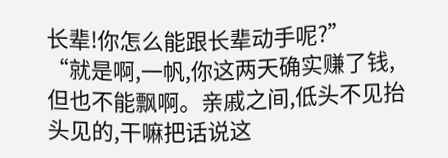长辈!你怎么能跟长辈动手呢?”
“就是啊,一帆,你这两天确实赚了钱,但也不能飘啊。亲戚之间,低头不见抬头见的,干嘛把话说这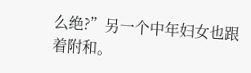么绝?”另一个中年妇女也跟着附和。